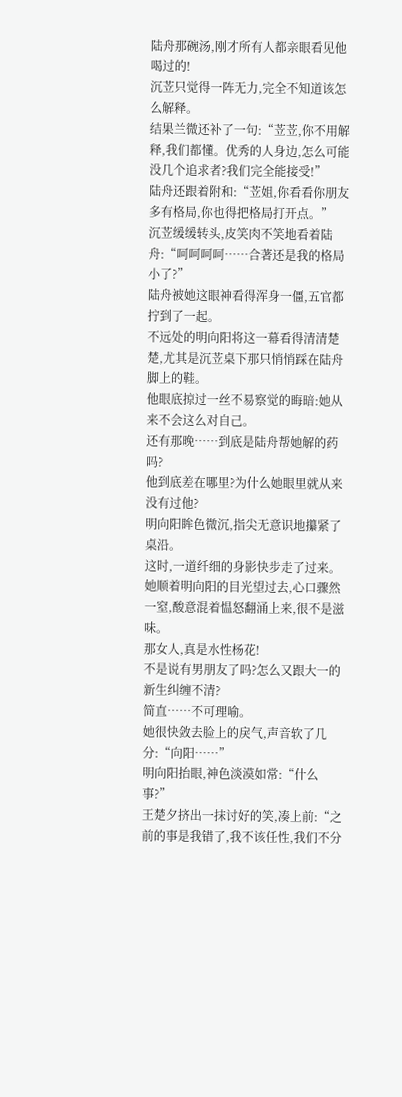陆舟那碗汤,刚才所有人都亲眼看见他喝过的!
沉苙只觉得一阵无力,完全不知道该怎么解释。
结果兰微还补了一句:“苙苙,你不用解释,我们都懂。优秀的人身边,怎么可能没几个追求者?我们完全能接受!”
陆舟还跟着附和:“苙姐,你看看你朋友多有格局,你也得把格局打开点。”
沉苙缓缓转头,皮笑肉不笑地看着陆舟:“呵呵呵呵……合著还是我的格局小了?”
陆舟被她这眼神看得浑身一僵,五官都拧到了一起。
不远处的明向阳将这一幕看得清清楚楚,尤其是沉苙桌下那只悄悄踩在陆舟脚上的鞋。
他眼底掠过一丝不易察觉的晦暗:她从来不会这么对自己。
还有那晚……到底是陆舟帮她解的药吗?
他到底差在哪里?为什么她眼里就从来没有过他?
明向阳眸色微沉,指尖无意识地攥紧了桌沿。
这时,一道纤细的身影快步走了过来。
她顺着明向阳的目光望过去,心口骤然一窒,酸意混着愠怒翻涌上来,很不是滋味。
那女人,真是水性杨花!
不是说有男朋友了吗?怎么又跟大一的新生纠缠不清?
简直……不可理喻。
她很快敛去脸上的戾气,声音软了几分:“向阳……”
明向阳抬眼,神色淡漠如常:“什么事?”
王楚夕挤出一抹讨好的笑,凑上前:“之前的事是我错了,我不该任性,我们不分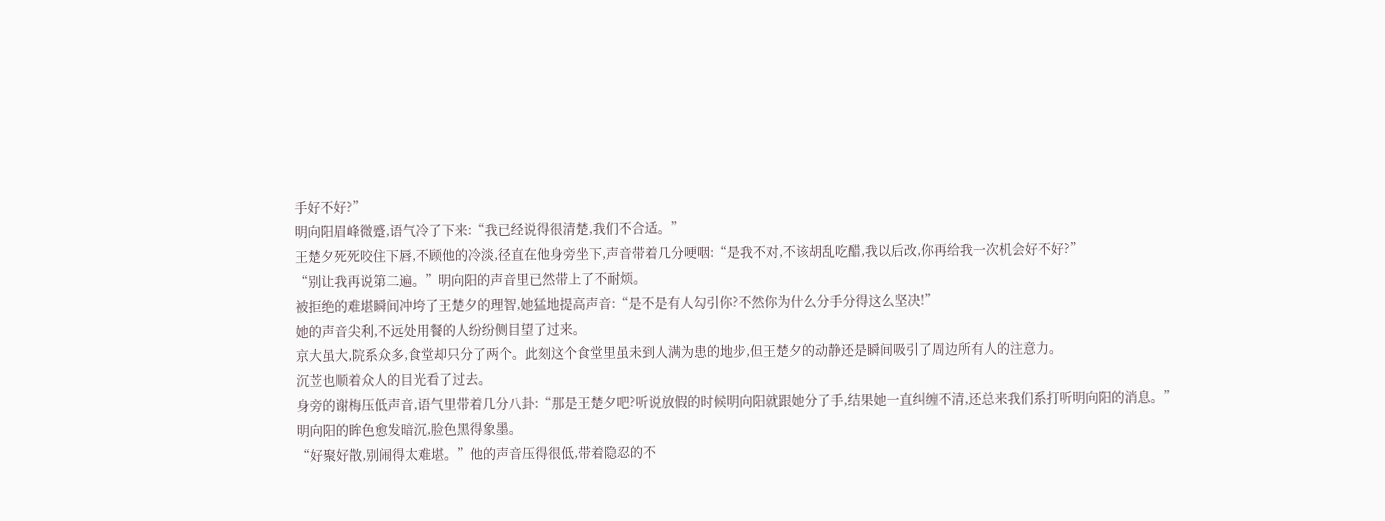手好不好?”
明向阳眉峰微蹙,语气冷了下来:“我已经说得很清楚,我们不合适。”
王楚夕死死咬住下唇,不顾他的冷淡,径直在他身旁坐下,声音带着几分哽咽:“是我不对,不该胡乱吃醋,我以后改,你再给我一次机会好不好?”
“别让我再说第二遍。”明向阳的声音里已然带上了不耐烦。
被拒绝的难堪瞬间冲垮了王楚夕的理智,她猛地提高声音:“是不是有人勾引你?不然你为什么分手分得这么坚决!”
她的声音尖利,不远处用餐的人纷纷侧目望了过来。
京大虽大,院系众多,食堂却只分了两个。此刻这个食堂里虽未到人满为患的地步,但王楚夕的动静还是瞬间吸引了周边所有人的注意力。
沉苙也顺着众人的目光看了过去。
身旁的谢梅压低声音,语气里带着几分八卦:“那是王楚夕吧?听说放假的时候明向阳就跟她分了手,结果她一直纠缠不清,还总来我们系打听明向阳的消息。”
明向阳的眸色愈发暗沉,脸色黑得象墨。
“好聚好散,别闹得太难堪。”他的声音压得很低,带着隐忍的不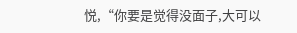悦,“你要是觉得没面子,大可以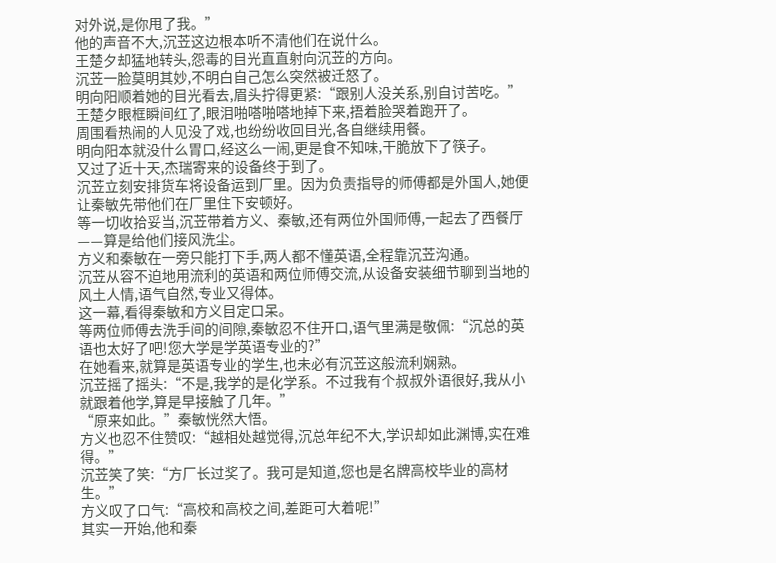对外说,是你甩了我。”
他的声音不大,沉苙这边根本听不清他们在说什么。
王楚夕却猛地转头,怨毒的目光直直射向沉苙的方向。
沉苙一脸莫明其妙,不明白自己怎么突然被迁怒了。
明向阳顺着她的目光看去,眉头拧得更紧:“跟别人没关系,别自讨苦吃。”
王楚夕眼框瞬间红了,眼泪啪嗒啪嗒地掉下来,捂着脸哭着跑开了。
周围看热闹的人见没了戏,也纷纷收回目光,各自继续用餐。
明向阳本就没什么胃口,经这么一闹,更是食不知味,干脆放下了筷子。
又过了近十天,杰瑞寄来的设备终于到了。
沉苙立刻安排货车将设备运到厂里。因为负责指导的师傅都是外国人,她便让秦敏先带他们在厂里住下安顿好。
等一切收拾妥当,沉苙带着方义、秦敏,还有两位外国师傅,一起去了西餐厅——算是给他们接风洗尘。
方义和秦敏在一旁只能打下手,两人都不懂英语,全程靠沉苙沟通。
沉苙从容不迫地用流利的英语和两位师傅交流,从设备安装细节聊到当地的风土人情,语气自然,专业又得体。
这一幕,看得秦敏和方义目定口呆。
等两位师傅去洗手间的间隙,秦敏忍不住开口,语气里满是敬佩:“沉总的英语也太好了吧!您大学是学英语专业的?”
在她看来,就算是英语专业的学生,也未必有沉苙这般流利娴熟。
沉苙摇了摇头:“不是,我学的是化学系。不过我有个叔叔外语很好,我从小就跟着他学,算是早接触了几年。”
“原来如此。”秦敏恍然大悟。
方义也忍不住赞叹:“越相处越觉得,沉总年纪不大,学识却如此渊博,实在难得。”
沉苙笑了笑:“方厂长过奖了。我可是知道,您也是名牌高校毕业的高材生。”
方义叹了口气:“高校和高校之间,差距可大着呢!”
其实一开始,他和秦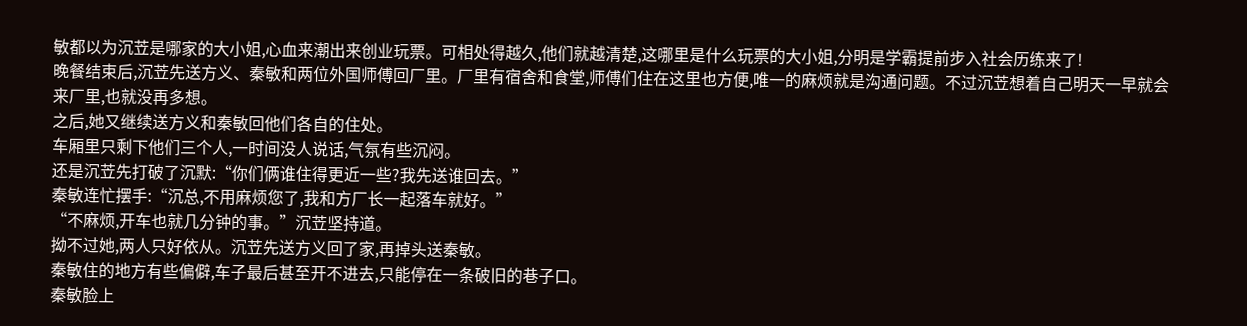敏都以为沉苙是哪家的大小姐,心血来潮出来创业玩票。可相处得越久,他们就越清楚,这哪里是什么玩票的大小姐,分明是学霸提前步入社会历练来了!
晚餐结束后,沉苙先送方义、秦敏和两位外国师傅回厂里。厂里有宿舍和食堂,师傅们住在这里也方便,唯一的麻烦就是沟通问题。不过沉苙想着自己明天一早就会来厂里,也就没再多想。
之后,她又继续送方义和秦敏回他们各自的住处。
车厢里只剩下他们三个人,一时间没人说话,气氛有些沉闷。
还是沉苙先打破了沉默:“你们俩谁住得更近一些?我先送谁回去。”
秦敏连忙摆手:“沉总,不用麻烦您了,我和方厂长一起落车就好。”
“不麻烦,开车也就几分钟的事。”沉苙坚持道。
拗不过她,两人只好依从。沉苙先送方义回了家,再掉头送秦敏。
秦敏住的地方有些偏僻,车子最后甚至开不进去,只能停在一条破旧的巷子口。
秦敏脸上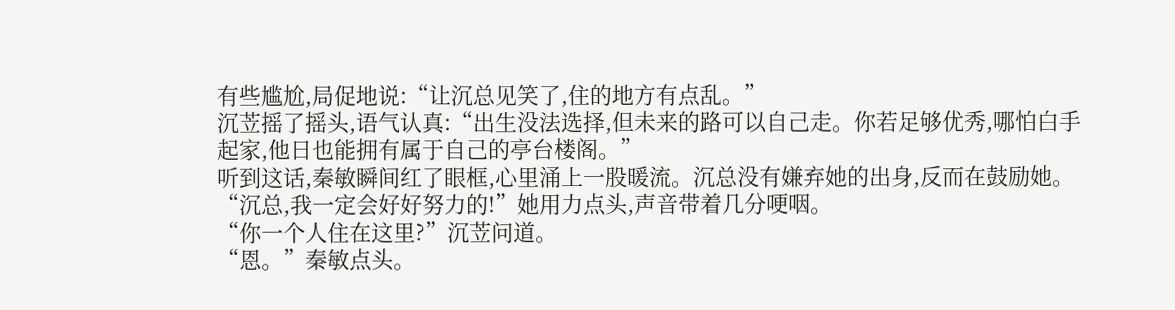有些尴尬,局促地说:“让沉总见笑了,住的地方有点乱。”
沉苙摇了摇头,语气认真:“出生没法选择,但未来的路可以自己走。你若足够优秀,哪怕白手起家,他日也能拥有属于自己的亭台楼阁。”
听到这话,秦敏瞬间红了眼框,心里涌上一股暖流。沉总没有嫌弃她的出身,反而在鼓励她。
“沉总,我一定会好好努力的!”她用力点头,声音带着几分哽咽。
“你一个人住在这里?”沉苙问道。
“恩。”秦敏点头。